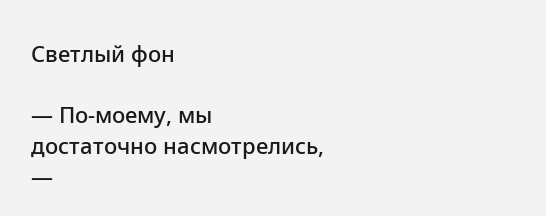Светлый фон

— По-моему, мы достаточно насмотрелись, —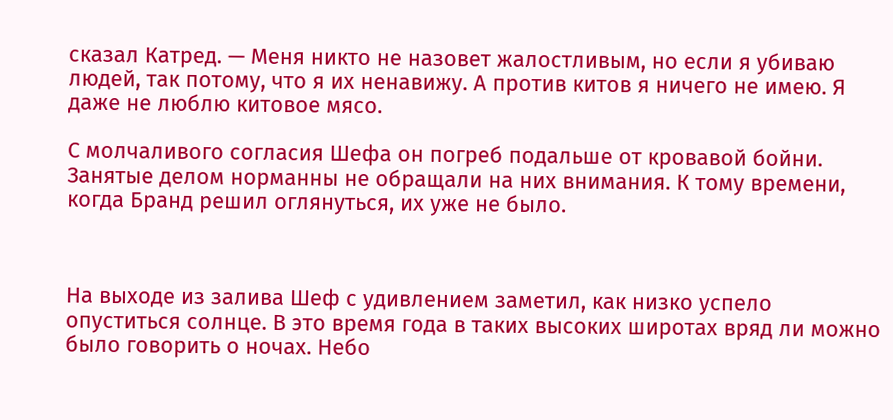сказал Катред. — Меня никто не назовет жалостливым, но если я убиваю людей, так потому, что я их ненавижу. А против китов я ничего не имею. Я даже не люблю китовое мясо.

С молчаливого согласия Шефа он погреб подальше от кровавой бойни. Занятые делом норманны не обращали на них внимания. К тому времени, когда Бранд решил оглянуться, их уже не было.



На выходе из залива Шеф с удивлением заметил, как низко успело опуститься солнце. В это время года в таких высоких широтах вряд ли можно было говорить о ночах. Небо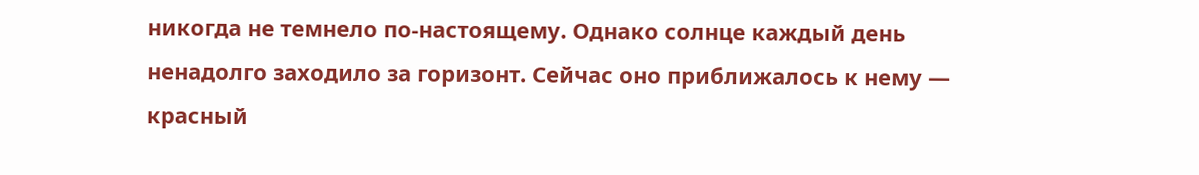никогда не темнело по-настоящему. Однако солнце каждый день ненадолго заходило за горизонт. Сейчас оно приближалось к нему — красный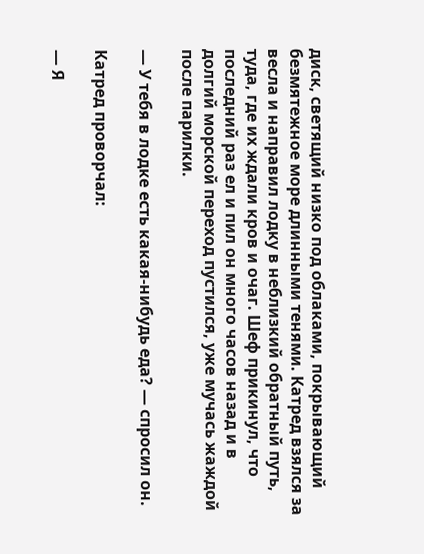диск, светящий низко под облаками, покрывающий безмятежное море длинными тенями. Катред взялся за весла и направил лодку в неблизкий обратный путь, туда, где их ждали кров и очаг. Шеф прикинул, что последний раз ел и пил он много часов назад и в долгий морской переход пустился, уже мучась жаждой после парилки.

— У тебя в лодке есть какая-нибудь еда? — спросил он.

Катред проворчал:

— Я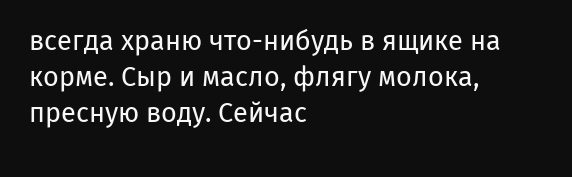всегда храню что-нибудь в ящике на корме. Сыр и масло, флягу молока, пресную воду. Сейчас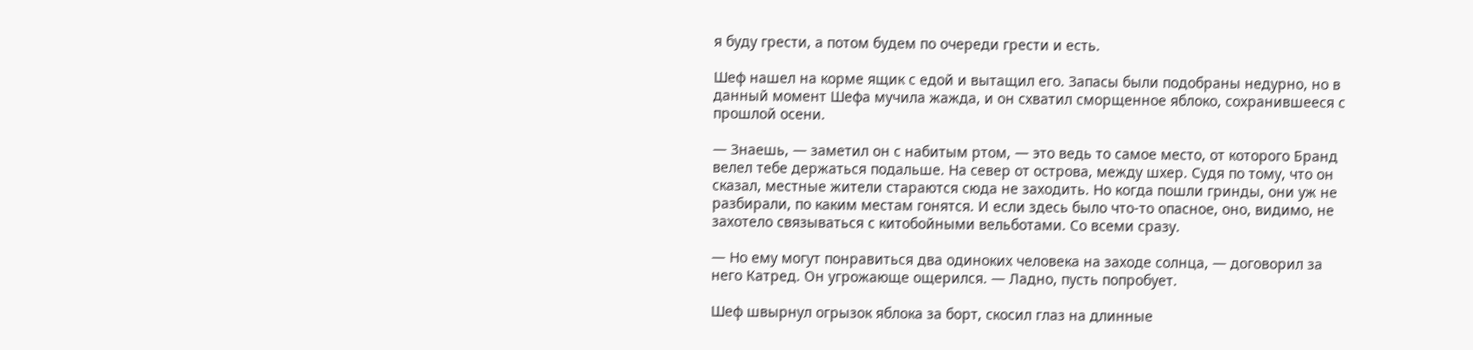я буду грести, а потом будем по очереди грести и есть.

Шеф нашел на корме ящик с едой и вытащил его. Запасы были подобраны недурно, но в данный момент Шефа мучила жажда, и он схватил сморщенное яблоко, сохранившееся с прошлой осени.

— Знаешь, — заметил он с набитым ртом, — это ведь то самое место, от которого Бранд велел тебе держаться подальше. На север от острова, между шхер. Судя по тому, что он сказал, местные жители стараются сюда не заходить. Но когда пошли гринды, они уж не разбирали, по каким местам гонятся. И если здесь было что-то опасное, оно, видимо, не захотело связываться с китобойными вельботами. Со всеми сразу.

— Но ему могут понравиться два одиноких человека на заходе солнца, — договорил за него Катред. Он угрожающе ощерился. — Ладно, пусть попробует.

Шеф швырнул огрызок яблока за борт, скосил глаз на длинные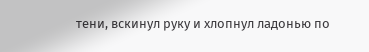тени, вскинул руку и хлопнул ладонью по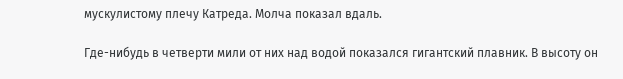мускулистому плечу Катреда. Молча показал вдаль.

Где-нибудь в четверти мили от них над водой показался гигантский плавник. В высоту он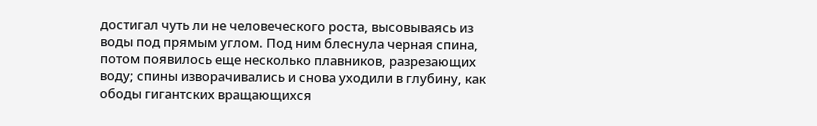достигал чуть ли не человеческого роста, высовываясь из воды под прямым углом. Под ним блеснула черная спина, потом появилось еще несколько плавников, разрезающих воду; спины изворачивались и снова уходили в глубину, как ободы гигантских вращающихся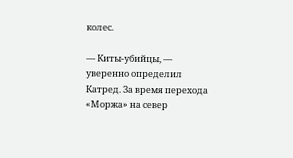колес.

— Киты-убийцы, — уверенно определил Катред. За время перехода «Моржа» на север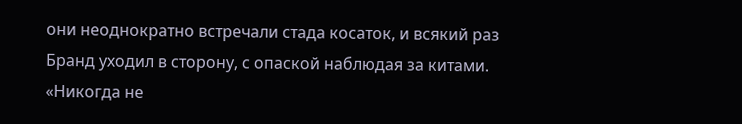они неоднократно встречали стада косаток, и всякий раз Бранд уходил в сторону, с опаской наблюдая за китами. «Никогда не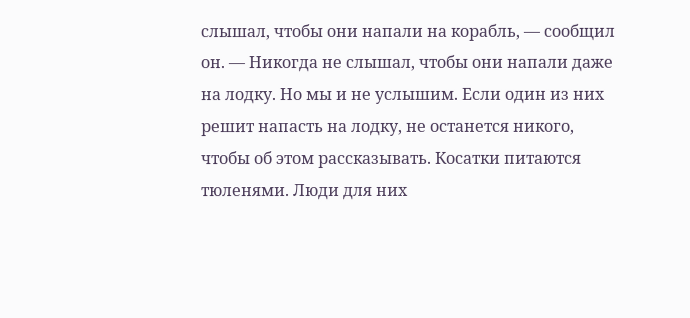слышал, чтобы они напали на корабль, — сообщил он. — Никогда не слышал, чтобы они напали даже на лодку. Но мы и не услышим. Если один из них решит напасть на лодку, не останется никого, чтобы об этом рассказывать. Косатки питаются тюленями. Люди для них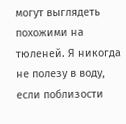могут выглядеть похожими на тюленей. Я никогда не полезу в воду, если поблизости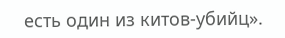есть один из китов-убийц».